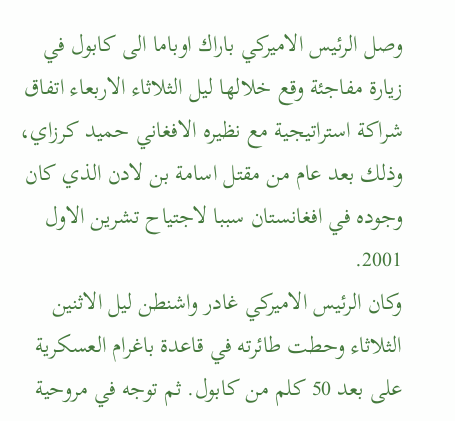وصل الرئيس الاميركي باراك اوباما الى كابول في زيارة مفاجئة وقع خلالها ليل الثلاثاء الاربعاء اتفاق شراكة استراتيجية مع نظيره الافغاني حميد كرزاي، وذلك بعد عام من مقتل اسامة بن لادن الذي كان وجوده في افغانستان سببا لاجتياح تشرين الاول 2001.
وكان الرئيس الاميركي غادر واشنطن ليل الاثنين الثلاثاء وحطت طائرته في قاعدة باغرام العسكرية على بعد 50 كلم من كابول. ثم توجه في مروحية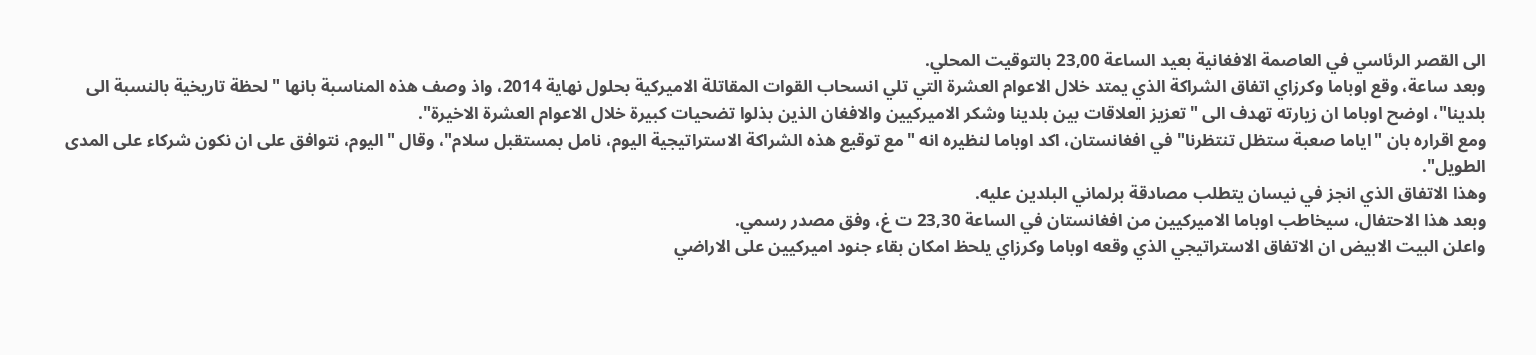الى القصر الرئاسي في العاصمة الافغانية بعيد الساعة 23,00 بالتوقيت المحلي.
وبعد ساعة، وقع اوباما وكرزاي اتفاق الشراكة الذي يمتد خلال الاعوام العشرة التي تلي انسحاب القوات المقاتلة الاميركية بحلول نهاية 2014، واذ وصف هذه المناسبة بانها "لحظة تاريخية بالنسبة الى بلدينا"، اوضح اوباما ان زيارته تهدف الى "تعزيز العلاقات بين بلدينا وشكر الاميركيين والافغان الذين بذلوا تضحيات كبيرة خلال الاعوام العشرة الاخيرة".
ومع اقراره بان "اياما صعبة ستظل تنتظرنا" في افغانستان، اكد اوباما لنظيره انه "مع توقيع هذه الشراكة الاستراتيجية اليوم، نامل بمستقبل سلام"، وقال "اليوم، نتوافق على ان نكون شركاء على المدى الطويل".
وهذا الاتفاق الذي انجز في نيسان يتطلب مصادقة برلماني البلدين عليه.
وبعد هذا الاحتفال، سيخاطب اوباما الاميركيين من افغانستان في الساعة 23,30 ت غ، وفق مصدر رسمي.
واعلن البيت الابيض ان الاتفاق الاستراتيجي الذي وقعه اوباما وكرزاي يلحظ امكان بقاء جنود اميركيين على الاراضي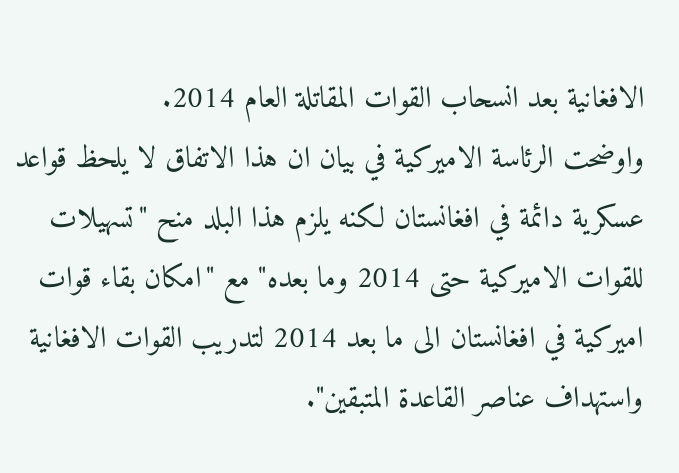الافغانية بعد انسحاب القوات المقاتلة العام 2014.
واوضحت الرئاسة الاميركية في بيان ان هذا الاتفاق لا يلحظ قواعد عسكرية دائمة في افغانستان لكنه يلزم هذا البلد منح "تسهيلات للقوات الاميركية حتى 2014 وما بعده" مع "امكان بقاء قوات اميركية في افغانستان الى ما بعد 2014 لتدريب القوات الافغانية واستهداف عناصر القاعدة المتبقين".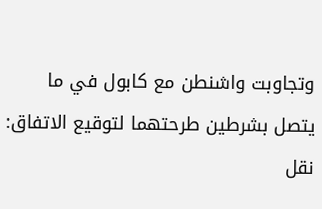وتجاوبت واشنطن مع كابول في ما يتصل بشرطين طرحتهما لتوقيع الاتفاق: نقل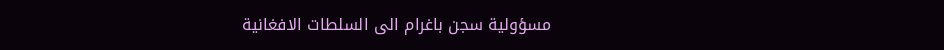مسؤولية سجن باغرام الى السلطات الافغانية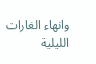وانهاء الغارات الليلية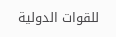للقوات الدولية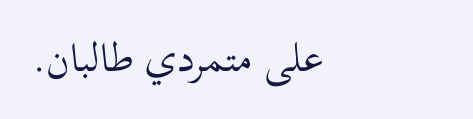على متمردي طالبان.